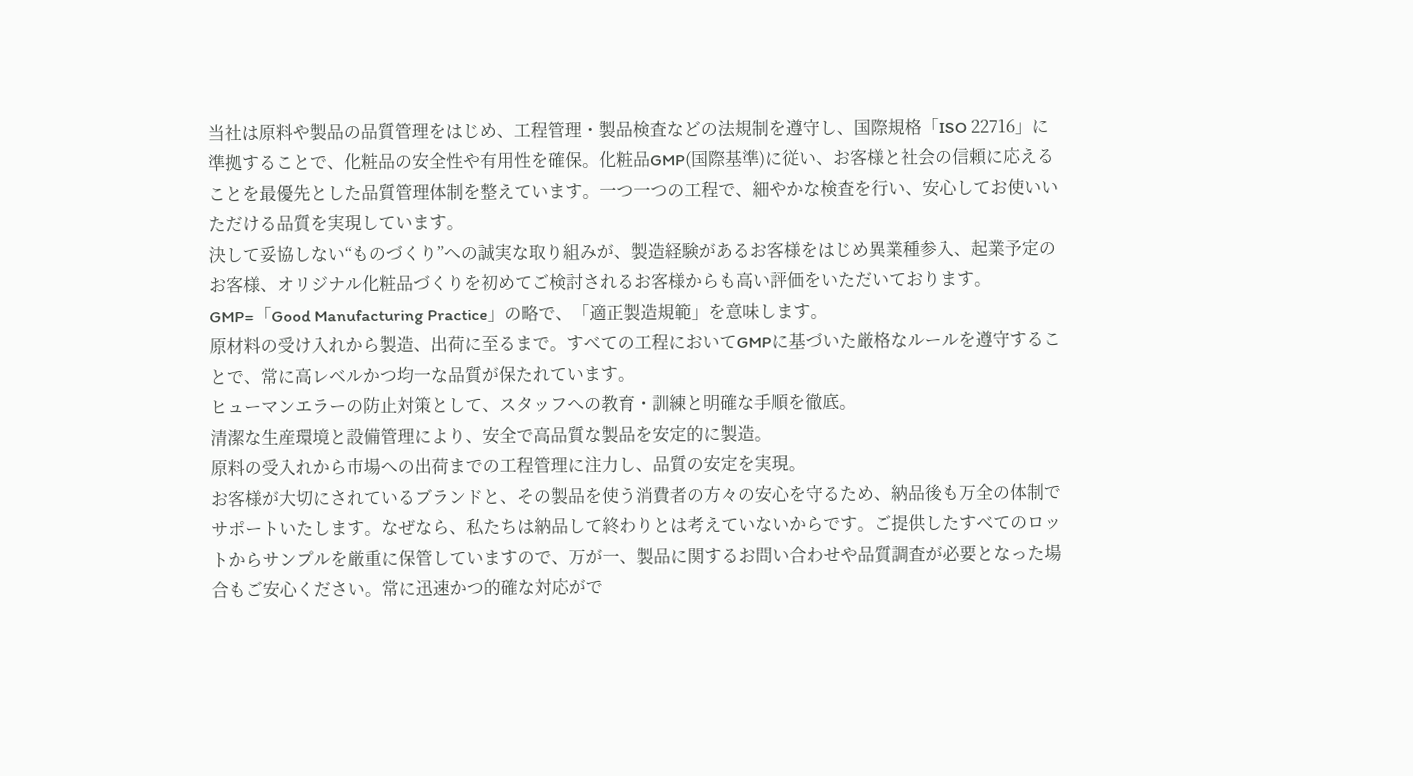当社は原料や製品の品質管理をはじめ、工程管理・製品検査などの法規制を遵守し、国際規格「ISO 22716」に準拠することで、化粧品の安全性や有用性を確保。化粧品GMP(国際基準)に従い、お客様と社会の信頼に応えることを最優先とした品質管理体制を整えています。一つ一つの工程で、細やかな検査を行い、安心してお使いいただける品質を実現しています。
決して妥協しない“ものづくり”への誠実な取り組みが、製造経験があるお客様をはじめ異業種参入、起業予定のお客様、オリジナル化粧品づくりを初めてご検討されるお客様からも高い評価をいただいております。
GMP=「Good Manufacturing Practice」の略で、「適正製造規範」を意味します。
原材料の受け入れから製造、出荷に至るまで。すべての工程においてGMPに基づいた厳格なルールを遵守することで、常に高レベルかつ均一な品質が保たれています。
ヒューマンエラーの防止対策として、スタッフへの教育・訓練と明確な手順を徹底。
清潔な生産環境と設備管理により、安全で高品質な製品を安定的に製造。
原料の受入れから市場への出荷までの工程管理に注力し、品質の安定を実現。
お客様が大切にされているブランドと、その製品を使う消費者の方々の安心を守るため、納品後も万全の体制でサポートいたします。なぜなら、私たちは納品して終わりとは考えていないからです。ご提供したすべてのロットからサンプルを厳重に保管していますので、万が一、製品に関するお問い合わせや品質調査が必要となった場合もご安心ください。常に迅速かつ的確な対応がで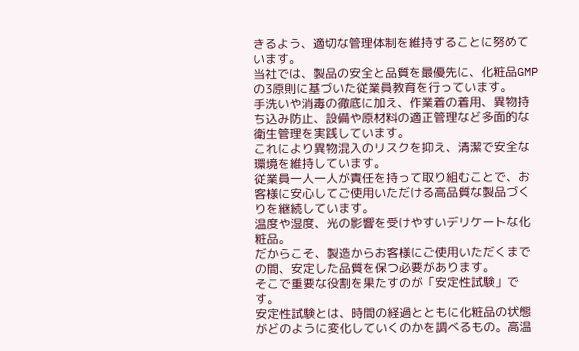きるよう、適切な管理体制を維持することに努めています。
当社では、製品の安全と品質を最優先に、化粧品GMPの3原則に基づいた従業員教育を行っています。
手洗いや消毒の徹底に加え、作業着の着用、異物持ち込み防止、設備や原材料の適正管理など多面的な衛生管理を実践しています。
これにより異物混入のリスクを抑え、清潔で安全な環境を維持しています。
従業員一人一人が責任を持って取り組むことで、お客様に安心してご使用いただける高品質な製品づくりを継続しています。
温度や湿度、光の影響を受けやすいデリケートな化粧品。
だからこそ、製造からお客様にご使用いただくまでの間、安定した品質を保つ必要があります。
そこで重要な役割を果たすのが「安定性試験」です。
安定性試験とは、時間の経過とともに化粧品の状態がどのように変化していくのかを調べるもの。高温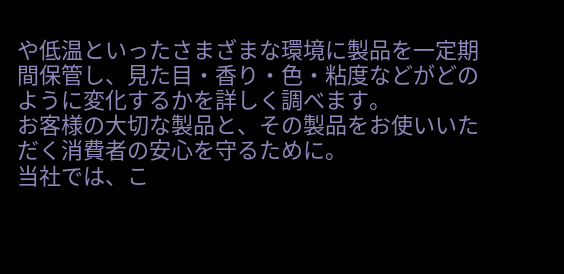や低温といったさまざまな環境に製品を一定期間保管し、見た目・香り・色・粘度などがどのように変化するかを詳しく調べます。
お客様の大切な製品と、その製品をお使いいただく消費者の安心を守るために。
当社では、こ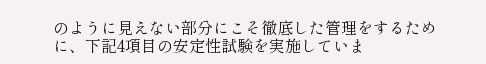のように見えない部分にこそ徹底した管理をするために、下記4項目の安定性試験を実施していま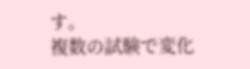す。
複数の試験で変化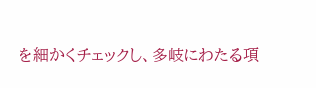を細かくチェックし、多岐にわたる項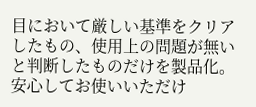目において厳しい基準をクリアしたもの、使用上の問題が無いと判断したものだけを製品化。安心してお使いいただけ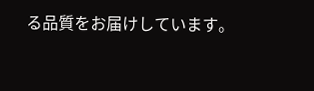る品質をお届けしています。